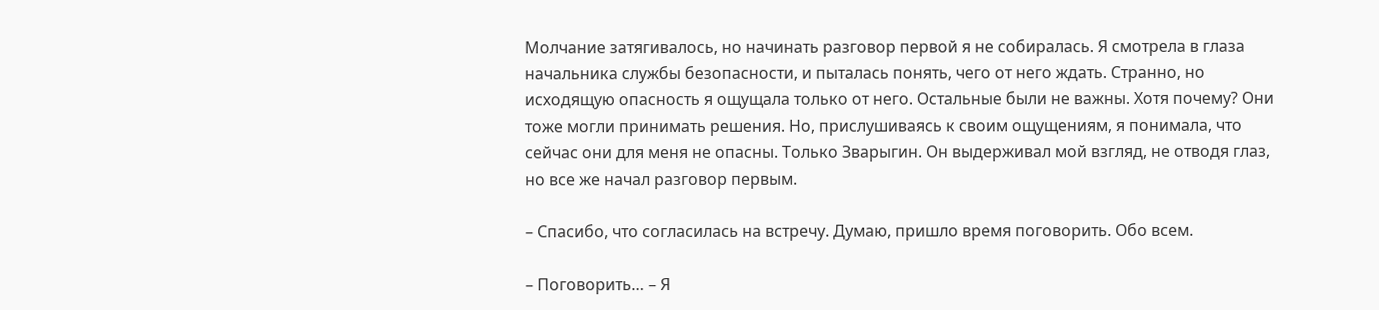Молчание затягивалось, но начинать разговор первой я не собиралась. Я смотрела в глаза начальника службы безопасности, и пыталась понять, чего от него ждать. Странно, но исходящую опасность я ощущала только от него. Остальные были не важны. Хотя почему? Они тоже могли принимать решения. Но, прислушиваясь к своим ощущениям, я понимала, что сейчас они для меня не опасны. Только Зварыгин. Он выдерживал мой взгляд, не отводя глаз, но все же начал разговор первым.

– Спасибо, что согласилась на встречу. Думаю, пришло время поговорить. Обо всем.

– Поговорить… – Я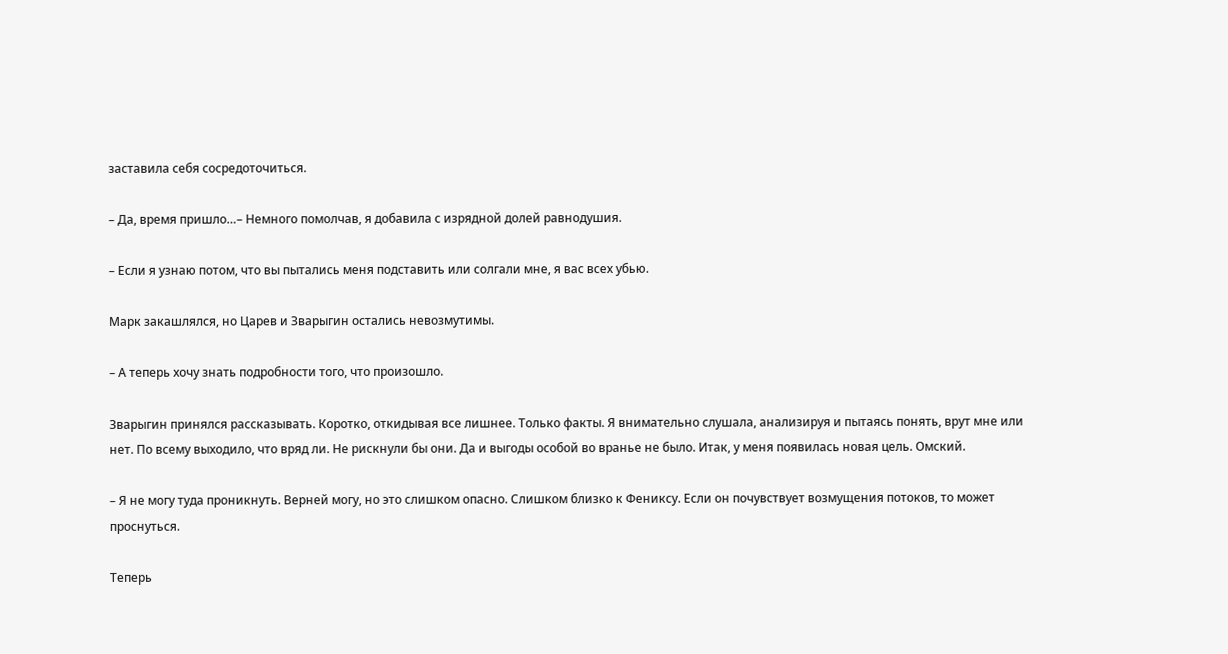заставила себя сосредоточиться.

– Да, время пришло…– Немного помолчав, я добавила с изрядной долей равнодушия.

– Если я узнаю потом, что вы пытались меня подставить или солгали мне, я вас всех убью.

Марк закашлялся, но Царев и Зварыгин остались невозмутимы.

– А теперь хочу знать подробности того, что произошло.

Зварыгин принялся рассказывать. Коротко, откидывая все лишнее. Только факты. Я внимательно слушала, анализируя и пытаясь понять, врут мне или нет. По всему выходило, что вряд ли. Не рискнули бы они. Да и выгоды особой во вранье не было. Итак, у меня появилась новая цель. Омский.

– Я не могу туда проникнуть. Верней могу, но это слишком опасно. Слишком близко к Фениксу. Если он почувствует возмущения потоков, то может проснуться.

Теперь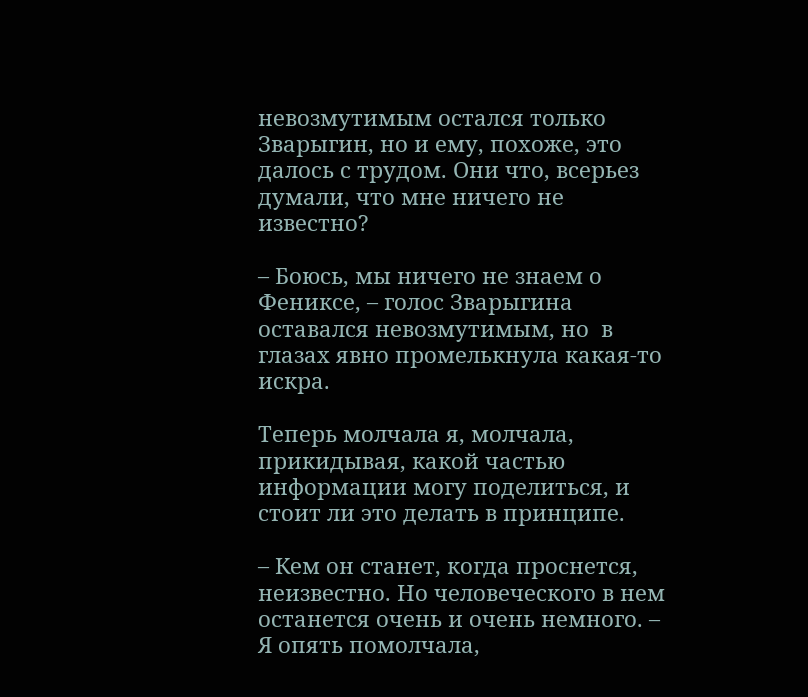невозмутимым остался только Зварыгин, но и ему, похоже, это далось с трудом. Они что, всерьез думали, что мне ничего не известно?

– Боюсь, мы ничего не знаем о Фениксе, – голос Зварыгина оставался невозмутимым, но  в глазах явно промелькнула какая-то искра.

Теперь молчала я, молчала, прикидывая, какой частью информации могу поделиться, и стоит ли это делать в принципе.

– Кем он станет, когда проснется, неизвестно. Но человеческого в нем останется очень и очень немного. – Я опять помолчала,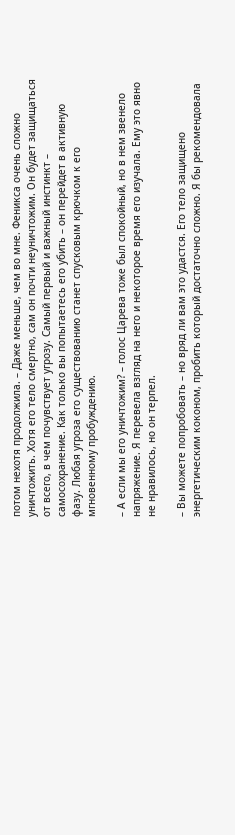потом нехотя продолжила. – Даже меньше, чем во мне. Феникса очень сложно уничтожить. Хотя его тело смертно, сам он почти неуничтожим. Он будет защищаться от всего, в чем почувствует угрозу. Самый первый и важный инстинкт – самосохранение. Как только вы попытаетесь его убить – он перейдет в активную фазу. Любая угроза его существованию станет спусковым крючком к его мгновенному пробуждению.

– А если мы его уничтожим? – голос Царева тоже был спокойный, но в нем звенело напряжение. Я перевела взгляд на него и некоторое время его изучала. Ему это явно не нравилось, но он терпел.

– Вы можете попробовать – но вряд ли вам это удастся. Его тело защищено энергетическим коконом, пробить который достаточно сложно. Я бы рекомендовала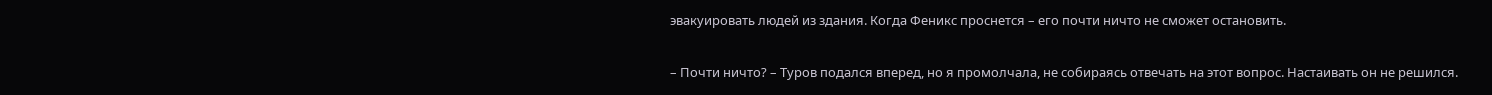эвакуировать людей из здания. Когда Феникс проснется – его почти ничто не сможет остановить.

– Почти ничто? – Туров подался вперед, но я промолчала, не собираясь отвечать на этот вопрос. Настаивать он не решился.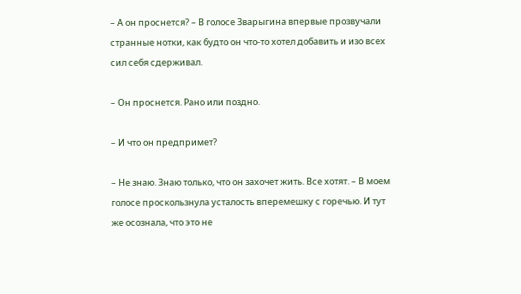– А он проснется? – В голосе Зварыгина впервые прозвучали странные нотки, как будто он что-то хотел добавить и изо всех сил себя сдерживал.

– Он проснется. Рано или поздно.

– И что он предпримет?

– Не знаю. Знаю только, что он захочет жить. Все хотят. – В моем голосе проскользнула усталость вперемешку с горечью. И тут же осознала, что это не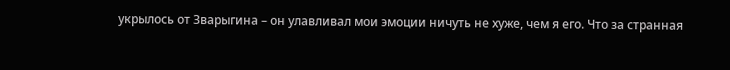укрылось от Зварыгина – он улавливал мои эмоции ничуть не хуже, чем я его. Что за странная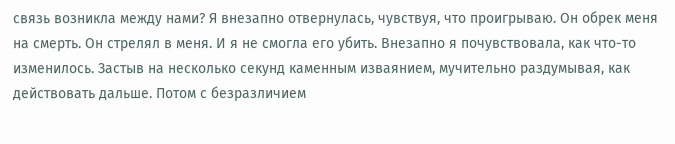связь возникла между нами? Я внезапно отвернулась, чувствуя, что проигрываю. Он обрек меня на смерть. Он стрелял в меня. И я не смогла его убить. Внезапно я почувствовала, как что-то изменилось. Застыв на несколько секунд каменным изваянием, мучительно раздумывая, как действовать дальше. Потом с безразличием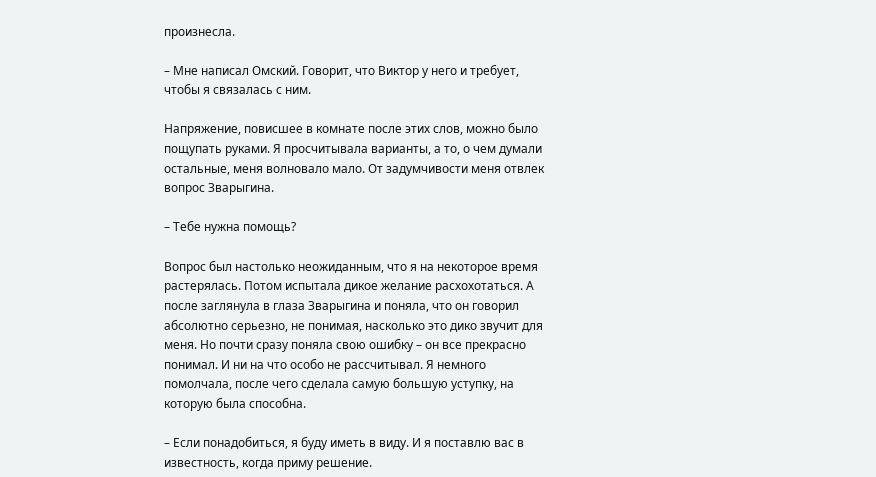произнесла.

– Мне написал Омский. Говорит, что Виктор у него и требует, чтобы я связалась с ним.

Напряжение, повисшее в комнате после этих слов, можно было пощупать руками. Я просчитывала варианты, а то, о чем думали остальные, меня волновало мало. От задумчивости меня отвлек вопрос Зварыгина.

– Тебе нужна помощь?

Вопрос был настолько неожиданным, что я на некоторое время растерялась. Потом испытала дикое желание расхохотаться. А после заглянула в глаза Зварыгина и поняла, что он говорил абсолютно серьезно, не понимая, насколько это дико звучит для меня. Но почти сразу поняла свою ошибку – он все прекрасно понимал. И ни на что особо не рассчитывал. Я немного помолчала, после чего сделала самую большую уступку, на которую была способна.

– Если понадобиться, я буду иметь в виду. И я поставлю вас в известность, когда приму решение.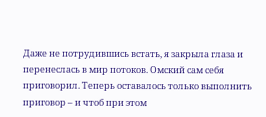Даже не потрудившись встать, я закрыла глаза и перенеслась в мир потоков. Омский сам себя приговорил. Теперь оставалось только выполнить приговор – и чтоб при этом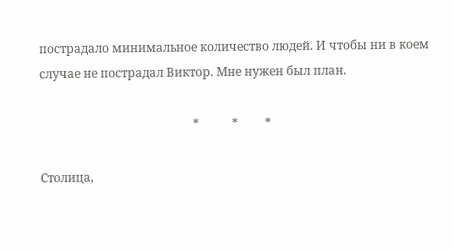пострадало минимальное количество людей. И чтобы ни в коем случае не пострадал Виктор. Мне нужен был план.

                                                   *           *         *

Столица,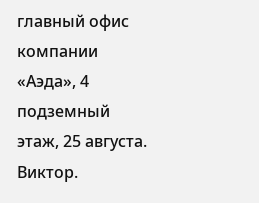главный офис компании «Аэда», 4 подземный этаж, 25 августа. Виктор.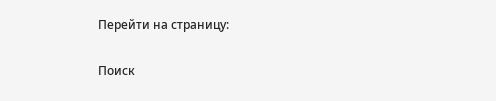Перейти на страницу:

Поиск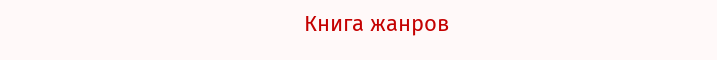Книга жанров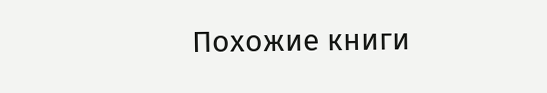Похожие книги